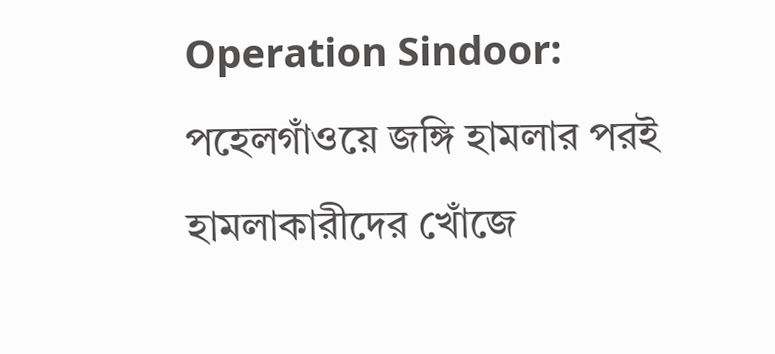Operation Sindoor: পহেলগাঁওয়ে জঙ্গি হামলার পরই হামলাকারীদের খোঁজে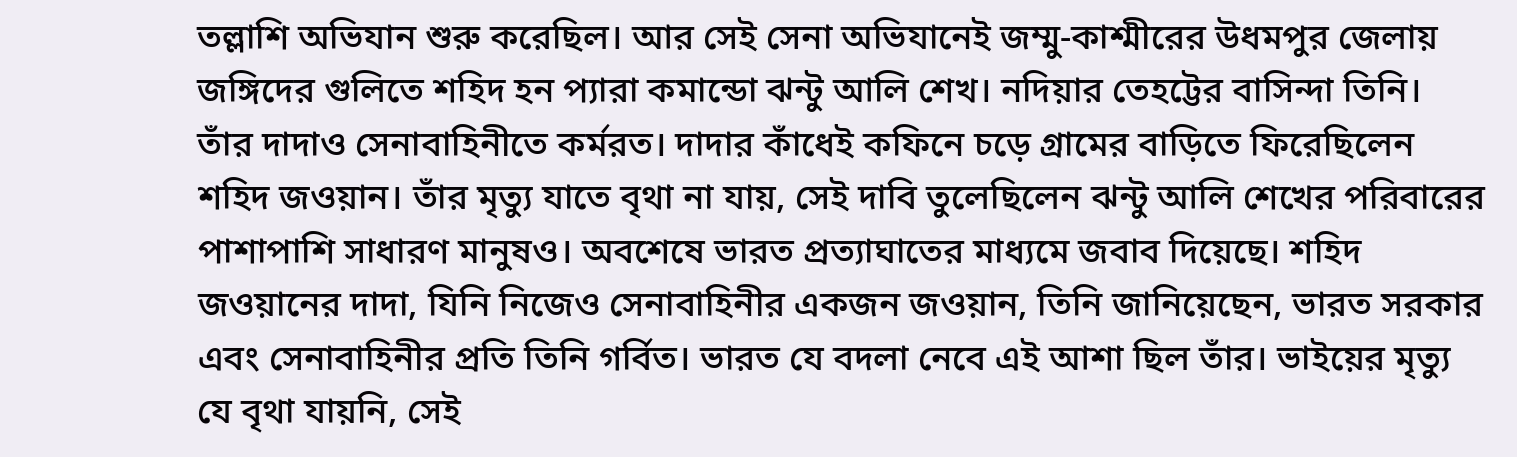তল্লাশি অভিযান শুরু করেছিল। আর সেই সেনা অভিযানেই জম্মু-কাশ্মীরের উধমপুর জেলায় জঙ্গিদের গুলিতে শহিদ হন প্যারা কমান্ডো ঝন্টু আলি শেখ। নদিয়ার তেহট্টের বাসিন্দা তিনি। তাঁর দাদাও সেনাবাহিনীতে কর্মরত। দাদার কাঁধেই কফিনে চড়ে গ্রামের বাড়িতে ফিরেছিলেন শহিদ জওয়ান। তাঁর মৃত্যু যাতে বৃথা না যায়, সেই দাবি তুলেছিলেন ঝন্টু আলি শেখের পরিবারের পাশাপাশি সাধারণ মানুষও। অবশেষে ভারত প্রত্যাঘাতের মাধ্যমে জবাব দিয়েছে। শহিদ জওয়ানের দাদা, যিনি নিজেও সেনাবাহিনীর একজন জওয়ান, তিনি জানিয়েছেন, ভারত সরকার এবং সেনাবাহিনীর প্রতি তিনি গর্বিত। ভারত যে বদলা নেবে এই আশা ছিল তাঁর। ভাইয়ের মৃত্যু যে বৃথা যায়নি, সেই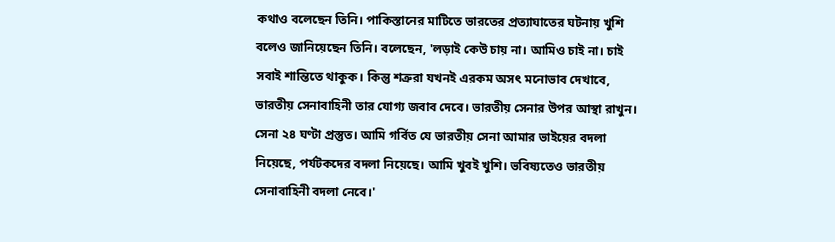কথাও বলেছেন তিনি। পাকিস্তানের মাটিতে ভারতের প্রত্যাঘাতের ঘটনায় খুশি বলেও জানিয়েছেন তিনি। বলেছেন, 'লড়াই কেউ চায় না। আমিও চাই না। চাই সবাই শান্তিতে থাকুক। কিন্তু শত্রুরা যখনই এরকম অসৎ মনোভাব দেখাবে, ভারতীয় সেনাবাহিনী তার যোগ্য জবাব দেবে। ভারতীয় সেনার উপর আস্থা রাখুন। সেনা ২৪ ঘণ্টা প্রস্তুত। আমি গর্বিত যে ভারতীয় সেনা আমার ভাইয়ের বদলা নিয়েছে, পর্যটকদের বদলা নিয়েছে। আমি খুবই খুশি। ভবিষ্যতেও ভারতীয় সেনাবাহিনী বদলা নেবে।'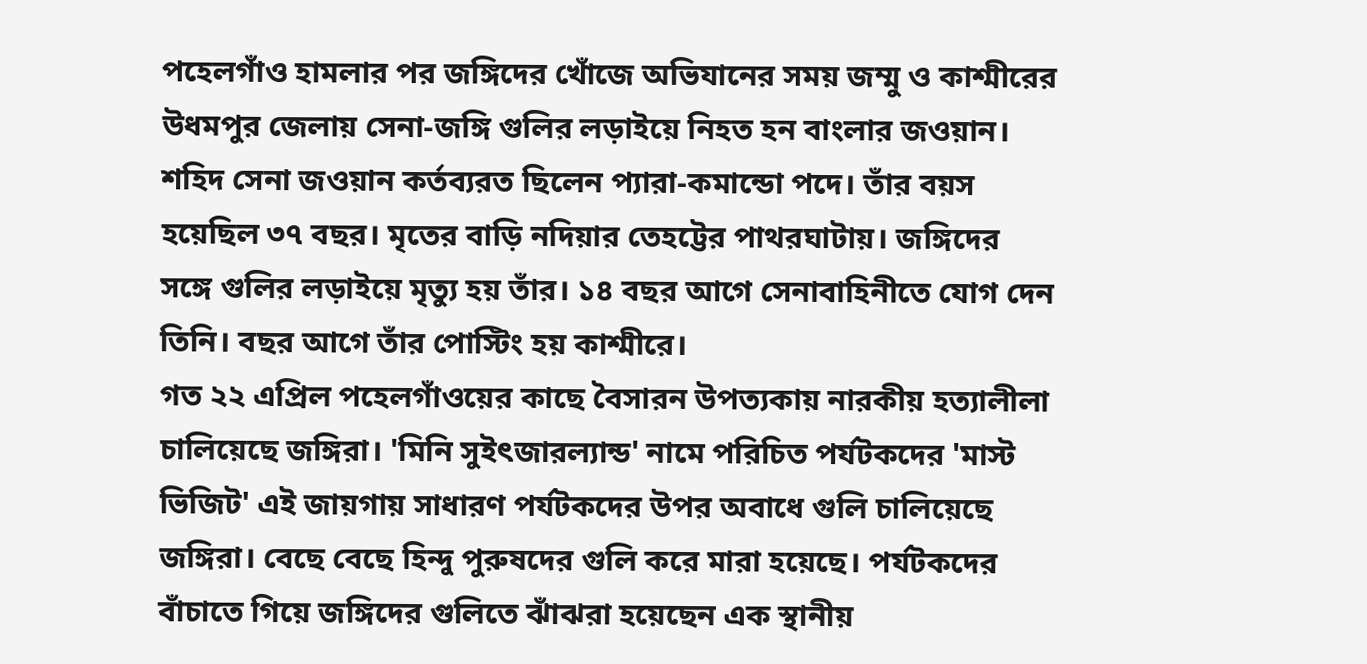পহেলগাঁও হামলার পর জঙ্গিদের খোঁজে অভিযানের সময় জম্মু ও কাশ্মীরের উধমপুর জেলায় সেনা-জঙ্গি গুলির লড়াইয়ে নিহত হন বাংলার জওয়ান। শহিদ সেনা জওয়ান কর্তব্যরত ছিলেন প্যারা-কমান্ডো পদে। তাঁর বয়স হয়েছিল ৩৭ বছর। মৃতের বাড়ি নদিয়ার তেহট্টের পাথরঘাটায়। জঙ্গিদের সঙ্গে গুলির লড়াইয়ে মৃত্যু হয় তাঁর। ১৪ বছর আগে সেনাবাহিনীতে যোগ দেন তিনি। বছর আগে তাঁর পোস্টিং হয় কাশ্মীরে।
গত ২২ এপ্রিল পহেলগাঁওয়ের কাছে বৈসারন উপত্যকায় নারকীয় হত্যালীলা চালিয়েছে জঙ্গিরা। 'মিনি সুইৎজারল্যান্ড' নামে পরিচিত পর্যটকদের 'মাস্ট ভিজিট' এই জায়গায় সাধারণ পর্যটকদের উপর অবাধে গুলি চালিয়েছে জঙ্গিরা। বেছে বেছে হিন্দু পুরুষদের গুলি করে মারা হয়েছে। পর্যটকদের বাঁচাতে গিয়ে জঙ্গিদের গুলিতে ঝাঁঝরা হয়েছেন এক স্থানীয়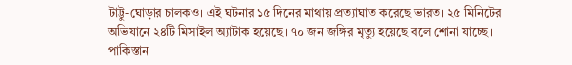টাট্টু-ঘোড়ার চালকও। এই ঘটনার ১৫ দিনের মাথায় প্রত্যাঘাত করেছে ভারত। ২৫ মিনিটের অভিযানে ২৪টি মিসাইল অ্যাটাক হয়েছে। ৭০ জন জঙ্গির মৃত্যু হয়েছে বলে শোনা যাচ্ছে। পাকিস্তান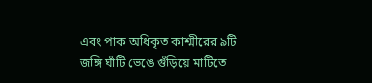এবং পাক অধিকৃত কাশ্মীরের ৯টি জঙ্গি ঘাঁটি ভেঙে গুঁড়িয়ে মাটিতে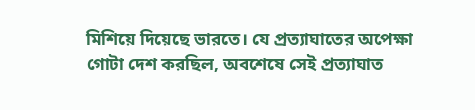মিশিয়ে দিয়েছে ভারতে। যে প্রত্যাঘাতের অপেক্ষা গোটা দেশ করছিল, অবশেষে সেই প্রত্যাঘাত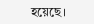হয়েছে।